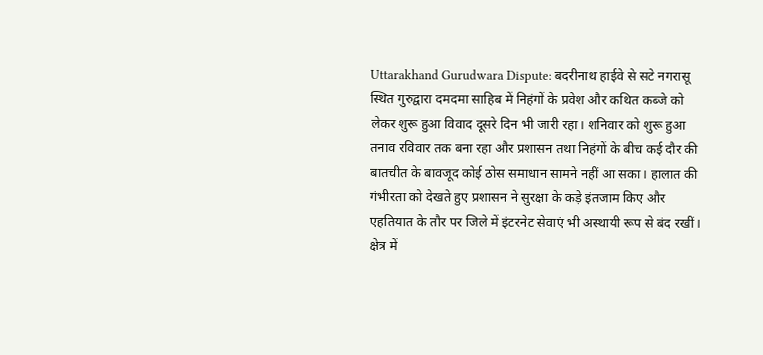Uttarakhand Gurudwara Dispute: बदरीनाथ हाईवे से सटे नगरासू स्थित गुरुद्वारा दमदमा साहिब में निहंगों के प्रवेश और कथित कब्जे को लेकर शुरू हुआ विवाद दूसरे दिन भी जारी रहा। शनिवार को शुरू हुआ तनाव रविवार तक बना रहा और प्रशासन तथा निहंगों के बीच कई दौर की बातचीत के बावजूद कोई ठोस समाधान सामने नहीं आ सका। हालात की गंभीरता को देखते हुए प्रशासन ने सुरक्षा के कड़े इंतजाम किए और एहतियात के तौर पर जिले में इंटरनेट सेवाएं भी अस्थायी रूप से बंद रखीं।
क्षेत्र में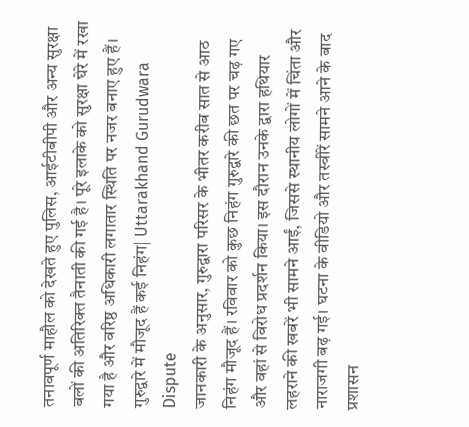तनावपूर्ण माहौल को देखते हुए पुलिस, आईटीबीपी और अन्य सुरक्षा बलों की अतिरिक्त तैनाती की गई है। पूरे इलाके को सुरक्षा घेरे में रखा गया है और वरिष्ठ अधिकारी लगातार स्थिति पर नजर बनाए हुए हैं।
गुरुद्वारे में मौजूद हैं कई निहंग| Uttarakhand Gurudwara Dispute
जानकारी के अनुसार, गुरुद्वारा परिसर के भीतर करीब सात से आठ निहंग मौजूद हैं। रविवार को कुछ निहंग गुरुद्वारे की छत पर चढ़ गए और वहां से विरोध प्रदर्शन किया। इस दौरान उनके द्वारा हथियार लहराने की खबरें भी सामने आईं, जिससे स्थानीय लोगों में चिंता और नाराजगी बढ़ गई। घटना के वीडियो और तस्वीरें सामने आने के बाद प्रशासन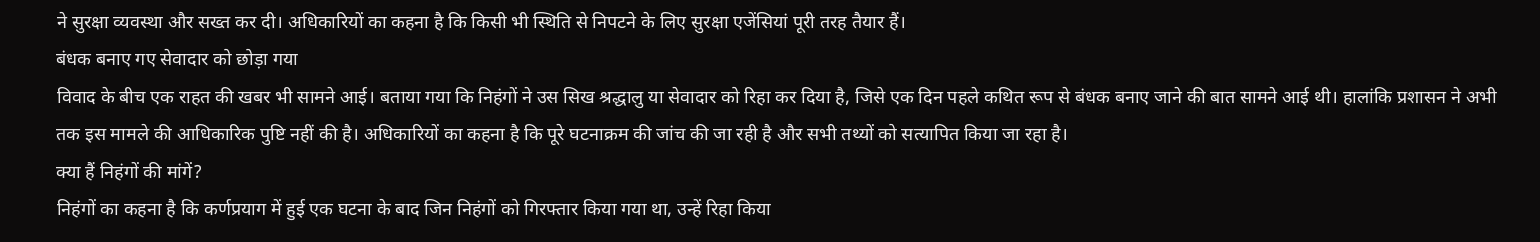ने सुरक्षा व्यवस्था और सख्त कर दी। अधिकारियों का कहना है कि किसी भी स्थिति से निपटने के लिए सुरक्षा एजेंसियां पूरी तरह तैयार हैं।
बंधक बनाए गए सेवादार को छोड़ा गया
विवाद के बीच एक राहत की खबर भी सामने आई। बताया गया कि निहंगों ने उस सिख श्रद्धालु या सेवादार को रिहा कर दिया है, जिसे एक दिन पहले कथित रूप से बंधक बनाए जाने की बात सामने आई थी। हालांकि प्रशासन ने अभी तक इस मामले की आधिकारिक पुष्टि नहीं की है। अधिकारियों का कहना है कि पूरे घटनाक्रम की जांच की जा रही है और सभी तथ्यों को सत्यापित किया जा रहा है।
क्या हैं निहंगों की मांगें?
निहंगों का कहना है कि कर्णप्रयाग में हुई एक घटना के बाद जिन निहंगों को गिरफ्तार किया गया था, उन्हें रिहा किया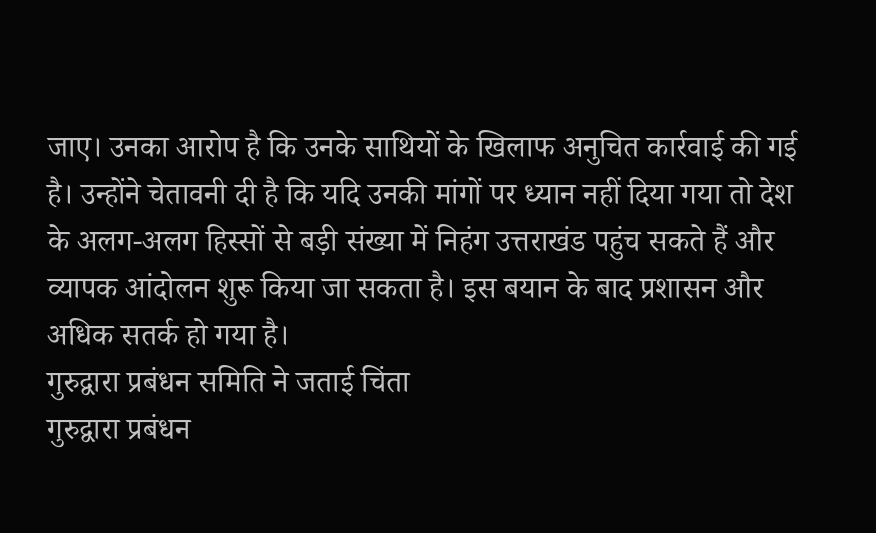जाए। उनका आरोप है कि उनके साथियों के खिलाफ अनुचित कार्रवाई की गई है। उन्होंने चेतावनी दी है कि यदि उनकी मांगों पर ध्यान नहीं दिया गया तो देश के अलग-अलग हिस्सों से बड़ी संख्या में निहंग उत्तराखंड पहुंच सकते हैं और व्यापक आंदोलन शुरू किया जा सकता है। इस बयान के बाद प्रशासन और अधिक सतर्क हो गया है।
गुरुद्वारा प्रबंधन समिति ने जताई चिंता
गुरुद्वारा प्रबंधन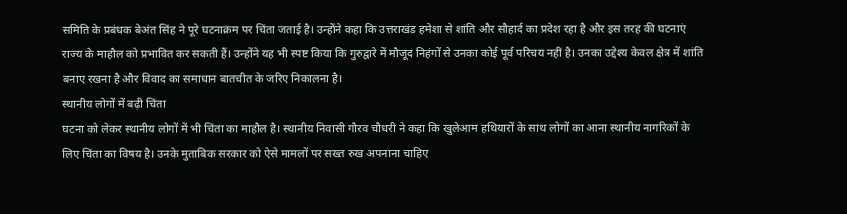समिति के प्रबंधक बेअंत सिंह ने पूरे घटनाक्रम पर चिंता जताई है। उन्होंने कहा कि उत्तराखंड हमेशा से शांति और सौहार्द का प्रदेश रहा है और इस तरह की घटनाएं राज्य के माहौल को प्रभावित कर सकती हैं। उन्होंने यह भी स्पष्ट किया कि गुरुद्वारे में मौजूद निहंगों से उनका कोई पूर्व परिचय नहीं है। उनका उद्देश्य केवल क्षेत्र में शांति बनाए रखना है और विवाद का समाधान बातचीत के जरिए निकालना है।
स्थानीय लोगों में बढ़ी चिंता
घटना को लेकर स्थानीय लोगों में भी चिंता का माहौल है। स्थानीय निवासी गौरव चौधरी ने कहा कि खुलेआम हथियारों के साथ लोगों का आना स्थानीय नागरिकों के लिए चिंता का विषय है। उनके मुताबिक सरकार को ऐसे मामलों पर सख्त रुख अपनाना चाहिए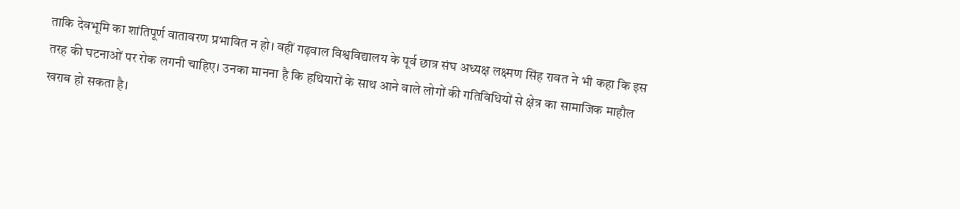ताकि देवभूमि का शांतिपूर्ण वातावरण प्रभावित न हो। वहीं गढ़वाल विश्वविद्यालय के पूर्व छात्र संघ अध्यक्ष लक्ष्मण सिंह रावत ने भी कहा कि इस तरह की घटनाओं पर रोक लगनी चाहिए। उनका मानना है कि हथियारों के साथ आने वाले लोगों की गतिविधियों से क्षेत्र का सामाजिक माहौल खराब हो सकता है।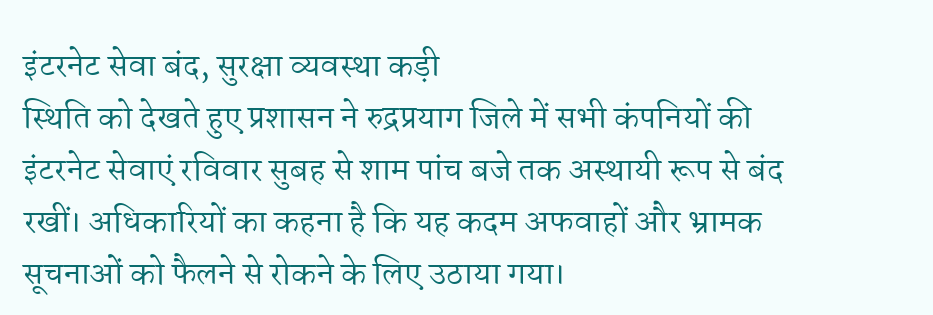इंटरनेट सेवा बंद, सुरक्षा व्यवस्था कड़ी
स्थिति को देखते हुए प्रशासन ने रुद्रप्रयाग जिले में सभी कंपनियों की इंटरनेट सेवाएं रविवार सुबह से शाम पांच बजे तक अस्थायी रूप से बंद रखीं। अधिकारियों का कहना है कि यह कदम अफवाहों और भ्रामक सूचनाओं को फैलने से रोकने के लिए उठाया गया।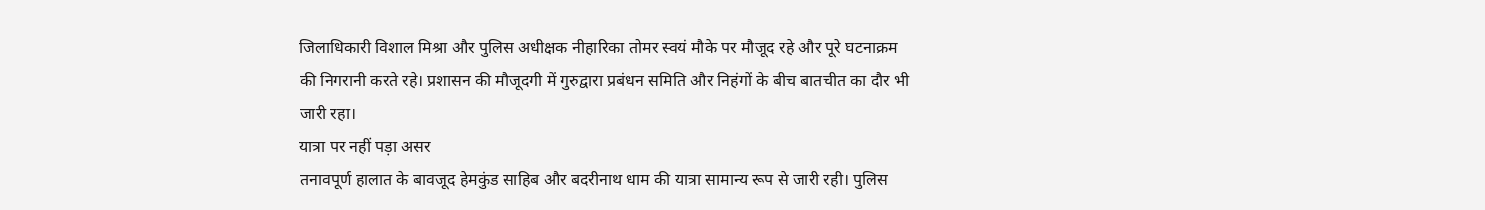जिलाधिकारी विशाल मिश्रा और पुलिस अधीक्षक नीहारिका तोमर स्वयं मौके पर मौजूद रहे और पूरे घटनाक्रम की निगरानी करते रहे। प्रशासन की मौजूदगी में गुरुद्वारा प्रबंधन समिति और निहंगों के बीच बातचीत का दौर भी जारी रहा।
यात्रा पर नहीं पड़ा असर
तनावपूर्ण हालात के बावजूद हेमकुंड साहिब और बदरीनाथ धाम की यात्रा सामान्य रूप से जारी रही। पुलिस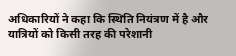अधिकारियों ने कहा कि स्थिति नियंत्रण में है और यात्रियों को किसी तरह की परेशानी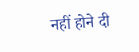नहीं होने दी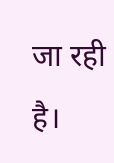जा रही है।